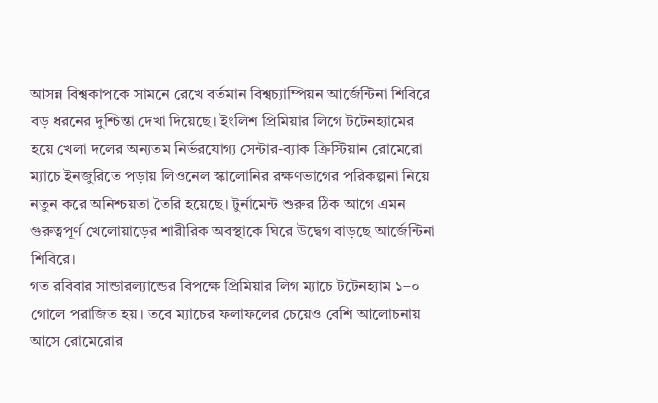আসন্ন বিশ্বকাপকে সামনে রেখে বর্তমান বিশ্বচ্যাম্পিয়ন আর্জেন্টিনা শিবিরে বড় ধরনের দুশ্চিন্তা দেখা দিয়েছে। ইংলিশ প্রিমিয়ার লিগে টটেনহ্যামের হয়ে খেলা দলের অন্যতম নির্ভরযোগ্য সেন্টার-ব্যাক ক্রিস্টিয়ান রোমেরো ম্যাচে ইনজুরিতে পড়ায় লিওনেল স্কালোনির রক্ষণভাগের পরিকল্পনা নিয়ে নতুন করে অনিশ্চয়তা তৈরি হয়েছে। টুর্নামেন্ট শুরুর ঠিক আগে এমন গুরুত্বপূর্ণ খেলোয়াড়ের শারীরিক অবস্থাকে ঘিরে উদ্বেগ বাড়ছে আর্জেন্টিনা শিবিরে।
গত রবিবার সান্ডারল্যান্ডের বিপক্ষে প্রিমিয়ার লিগ ম্যাচে টটেনহ্যাম ১–০ গোলে পরাজিত হয়। তবে ম্যাচের ফলাফলের চেয়েও বেশি আলোচনায় আসে রোমেরোর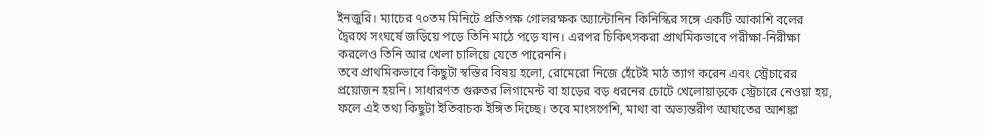ইনজুরি। ম্যাচের ৭০তম মিনিটে প্রতিপক্ষ গোলরক্ষক অ্যান্টোনিন কিনিস্কির সঙ্গে একটি আকাশি বলের দ্বৈরথে সংঘর্ষে জড়িয়ে পড়ে তিনি মাঠে পড়ে যান। এরপর চিকিৎসকরা প্রাথমিকভাবে পরীক্ষা-নিরীক্ষা করলেও তিনি আর খেলা চালিয়ে যেতে পারেননি।
তবে প্রাথমিকভাবে কিছুটা স্বস্তির বিষয় হলো, রোমেরো নিজে হেঁটেই মাঠ ত্যাগ করেন এবং স্ট্রেচারের প্রয়োজন হয়নি। সাধারণত গুরুতর লিগামেন্ট বা হাড়ের বড় ধরনের চোটে খেলোয়াড়কে স্ট্রেচারে নেওয়া হয়, ফলে এই তথ্য কিছুটা ইতিবাচক ইঙ্গিত দিচ্ছে। তবে মাংসপেশি, মাথা বা অভ্যন্তরীণ আঘাতের আশঙ্কা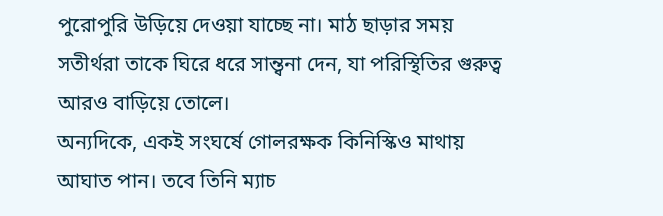পুরোপুরি উড়িয়ে দেওয়া যাচ্ছে না। মাঠ ছাড়ার সময় সতীর্থরা তাকে ঘিরে ধরে সান্ত্বনা দেন, যা পরিস্থিতির গুরুত্ব আরও বাড়িয়ে তোলে।
অন্যদিকে, একই সংঘর্ষে গোলরক্ষক কিনিস্কিও মাথায় আঘাত পান। তবে তিনি ম্যাচ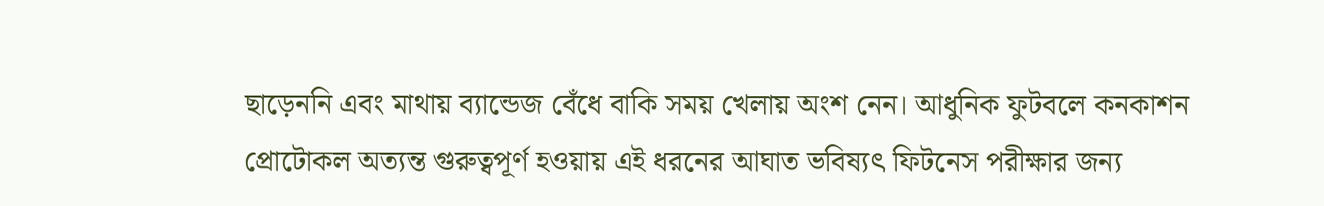ছাড়েননি এবং মাথায় ব্যান্ডেজ বেঁধে বাকি সময় খেলায় অংশ নেন। আধুনিক ফুটবলে কনকাশন প্রোটোকল অত্যন্ত গুরুত্বপূর্ণ হওয়ায় এই ধরনের আঘাত ভবিষ্যৎ ফিটনেস পরীক্ষার জন্য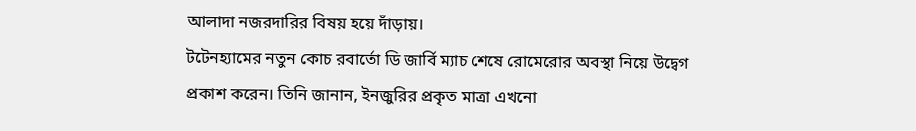আলাদা নজরদারির বিষয় হয়ে দাঁড়ায়।
টটেনহ্যামের নতুন কোচ রবার্তো ডি জার্বি ম্যাচ শেষে রোমেরোর অবস্থা নিয়ে উদ্বেগ প্রকাশ করেন। তিনি জানান, ইনজুরির প্রকৃত মাত্রা এখনো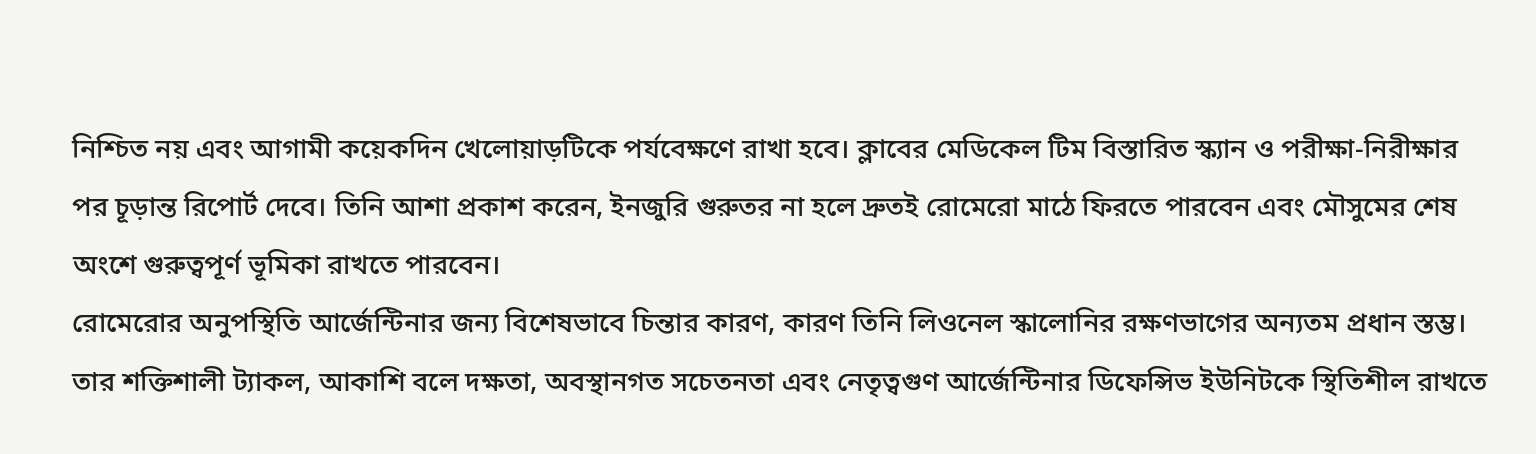নিশ্চিত নয় এবং আগামী কয়েকদিন খেলোয়াড়টিকে পর্যবেক্ষণে রাখা হবে। ক্লাবের মেডিকেল টিম বিস্তারিত স্ক্যান ও পরীক্ষা-নিরীক্ষার পর চূড়ান্ত রিপোর্ট দেবে। তিনি আশা প্রকাশ করেন, ইনজুরি গুরুতর না হলে দ্রুতই রোমেরো মাঠে ফিরতে পারবেন এবং মৌসুমের শেষ অংশে গুরুত্বপূর্ণ ভূমিকা রাখতে পারবেন।
রোমেরোর অনুপস্থিতি আর্জেন্টিনার জন্য বিশেষভাবে চিন্তার কারণ, কারণ তিনি লিওনেল স্কালোনির রক্ষণভাগের অন্যতম প্রধান স্তম্ভ। তার শক্তিশালী ট্যাকল, আকাশি বলে দক্ষতা, অবস্থানগত সচেতনতা এবং নেতৃত্বগুণ আর্জেন্টিনার ডিফেন্সিভ ইউনিটকে স্থিতিশীল রাখতে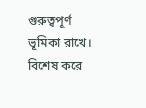গুরুত্বপূর্ণ ভূমিকা রাখে। বিশেষ করে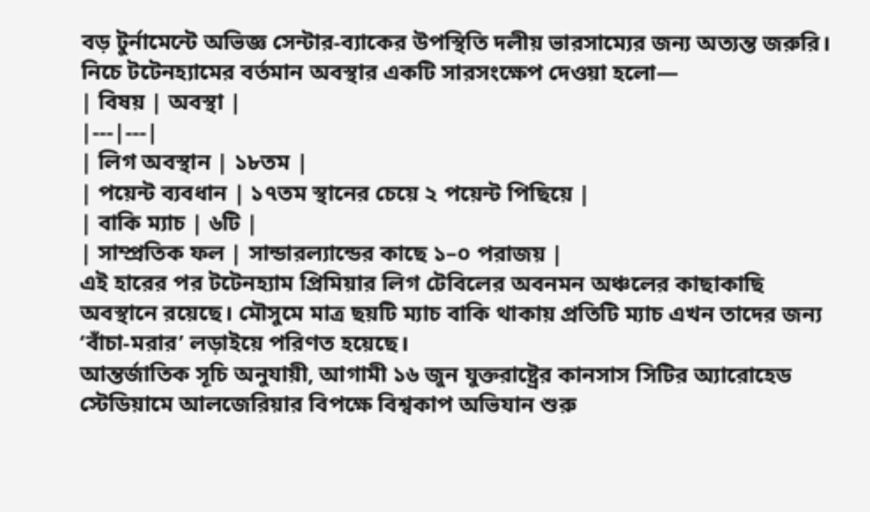বড় টুর্নামেন্টে অভিজ্ঞ সেন্টার-ব্যাকের উপস্থিতি দলীয় ভারসাম্যের জন্য অত্যন্ত জরুরি।
নিচে টটেনহ্যামের বর্তমান অবস্থার একটি সারসংক্ষেপ দেওয়া হলো—
| বিষয় | অবস্থা |
|---|---|
| লিগ অবস্থান | ১৮তম |
| পয়েন্ট ব্যবধান | ১৭তম স্থানের চেয়ে ২ পয়েন্ট পিছিয়ে |
| বাকি ম্যাচ | ৬টি |
| সাম্প্রতিক ফল | সান্ডারল্যান্ডের কাছে ১–০ পরাজয় |
এই হারের পর টটেনহ্যাম প্রিমিয়ার লিগ টেবিলের অবনমন অঞ্চলের কাছাকাছি অবস্থানে রয়েছে। মৌসুমে মাত্র ছয়টি ম্যাচ বাকি থাকায় প্রতিটি ম্যাচ এখন তাদের জন্য ‘বাঁচা-মরার’ লড়াইয়ে পরিণত হয়েছে।
আন্তর্জাতিক সূচি অনুযায়ী, আগামী ১৬ জুন যুক্তরাষ্ট্রের কানসাস সিটির অ্যারোহেড স্টেডিয়ামে আলজেরিয়ার বিপক্ষে বিশ্বকাপ অভিযান শুরু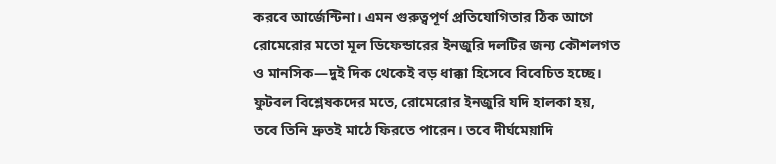করবে আর্জেন্টিনা। এমন গুরুত্বপূর্ণ প্রতিযোগিতার ঠিক আগে রোমেরোর মতো মূল ডিফেন্ডারের ইনজুরি দলটির জন্য কৌশলগত ও মানসিক—দুই দিক থেকেই বড় ধাক্কা হিসেবে বিবেচিত হচ্ছে।
ফুটবল বিশ্লেষকদের মতে, রোমেরোর ইনজুরি যদি হালকা হয়, তবে তিনি দ্রুতই মাঠে ফিরতে পারেন। তবে দীর্ঘমেয়াদি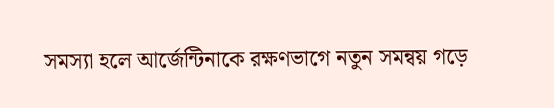সমস্যা হলে আর্জেন্টিনাকে রক্ষণভাগে নতুন সমন্বয় গড়ে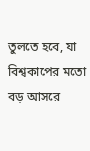তুলতে হবে, যা বিশ্বকাপের মতো বড় আসরে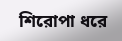শিরোপা ধরে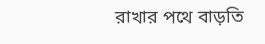রাখার পথে বাড়তি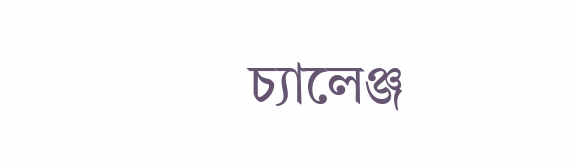চ্যালেঞ্জ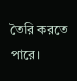তৈরি করতে পারে।